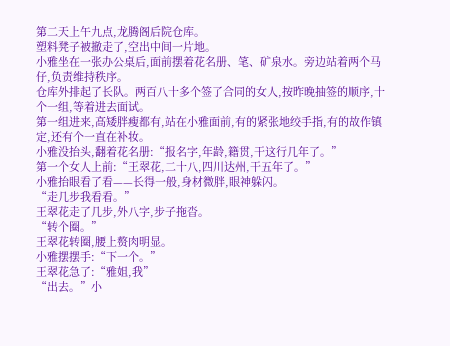第二天上午九点,龙腾阁后院仓库。
塑料凳子被撤走了,空出中间一片地。
小雅坐在一张办公桌后,面前摆着花名册、笔、矿泉水。旁边站着两个马仔,负责维持秩序。
仓库外排起了长队。两百八十多个签了合同的女人,按昨晚抽签的顺序,十个一组,等着进去面试。
第一组进来,高矮胖瘦都有,站在小雅面前,有的紧张地绞手指,有的故作镇定,还有个一直在补妆。
小雅没抬头,翻着花名册:“报名字,年龄,籍贯,干这行几年了。”
第一个女人上前:“王翠花,二十八,四川达州,干五年了。”
小雅抬眼看了看——长得一般,身材微胖,眼神躲闪。
“走几步我看看。”
王翠花走了几步,外八字,步子拖沓。
“转个圈。”
王翠花转圈,腰上赘肉明显。
小雅摆摆手:“下一个。”
王翠花急了:“雅姐,我”
“出去。”小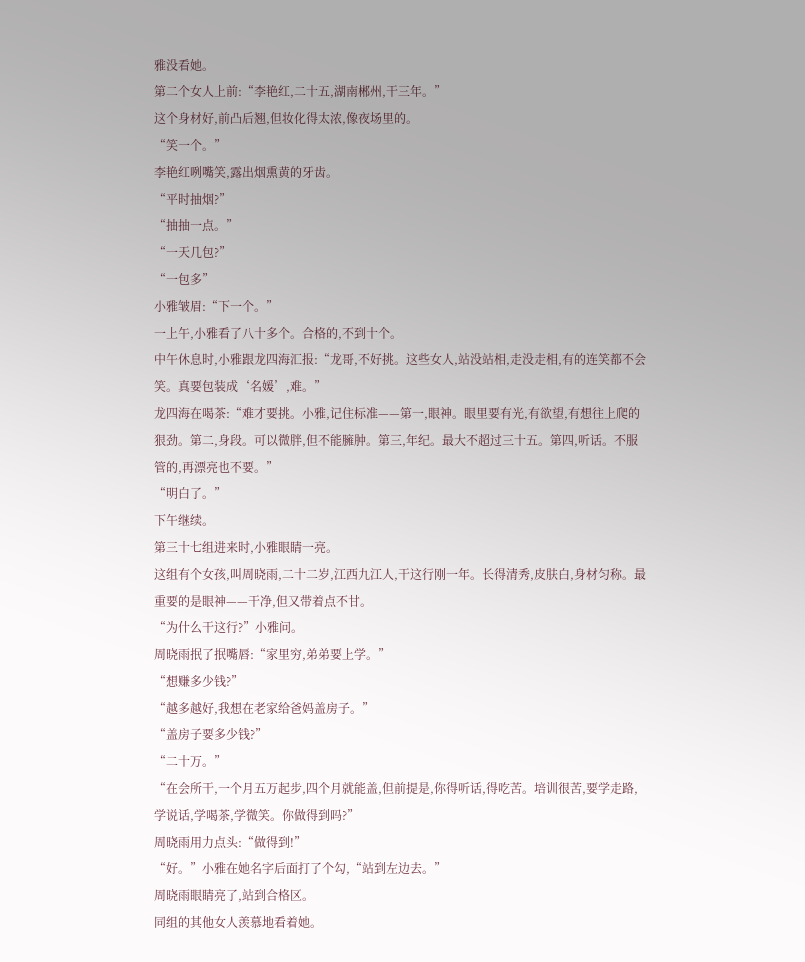雅没看她。
第二个女人上前:“李艳红,二十五,湖南郴州,干三年。”
这个身材好,前凸后翘,但妆化得太浓,像夜场里的。
“笑一个。”
李艳红咧嘴笑,露出烟熏黄的牙齿。
“平时抽烟?”
“抽抽一点。”
“一天几包?”
“一包多”
小雅皱眉:“下一个。”
一上午,小雅看了八十多个。合格的,不到十个。
中午休息时,小雅跟龙四海汇报:“龙哥,不好挑。这些女人,站没站相,走没走相,有的连笑都不会笑。真要包装成‘名媛’,难。”
龙四海在喝茶:“难才要挑。小雅,记住标准——第一,眼神。眼里要有光,有欲望,有想往上爬的狠劲。第二,身段。可以微胖,但不能臃肿。第三,年纪。最大不超过三十五。第四,听话。不服管的,再漂亮也不要。”
“明白了。”
下午继续。
第三十七组进来时,小雅眼睛一亮。
这组有个女孩,叫周晓雨,二十二岁,江西九江人,干这行刚一年。长得清秀,皮肤白,身材匀称。最重要的是眼神——干净,但又带着点不甘。
“为什么干这行?”小雅问。
周晓雨抿了抿嘴唇:“家里穷,弟弟要上学。”
“想赚多少钱?”
“越多越好,我想在老家给爸妈盖房子。”
“盖房子要多少钱?”
“二十万。”
“在会所干,一个月五万起步,四个月就能盖,但前提是,你得听话,得吃苦。培训很苦,要学走路,学说话,学喝茶,学微笑。你做得到吗?”
周晓雨用力点头:“做得到!”
“好。”小雅在她名字后面打了个勾,“站到左边去。”
周晓雨眼睛亮了,站到合格区。
同组的其他女人羡慕地看着她。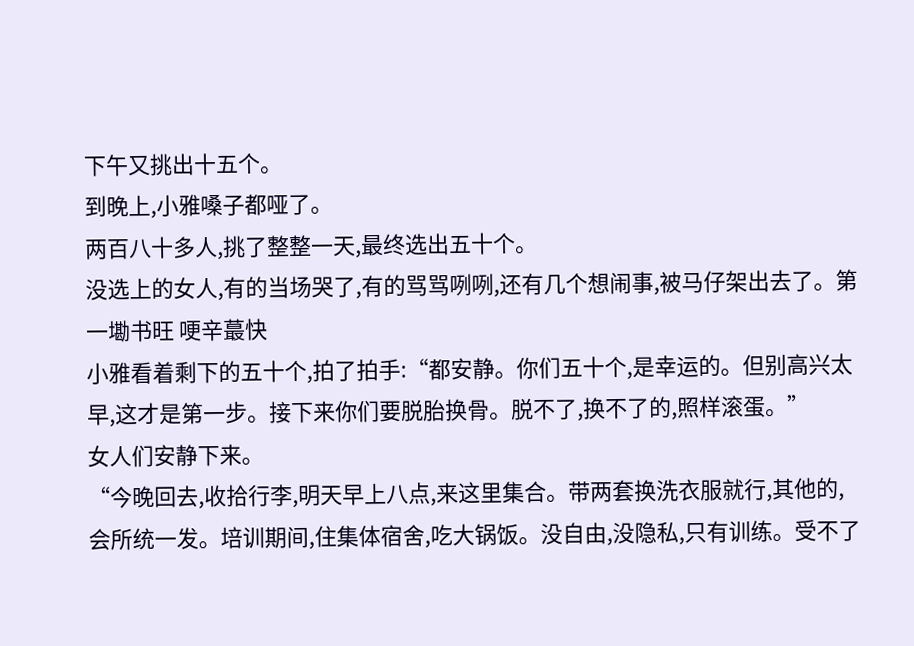下午又挑出十五个。
到晚上,小雅嗓子都哑了。
两百八十多人,挑了整整一天,最终选出五十个。
没选上的女人,有的当场哭了,有的骂骂咧咧,还有几个想闹事,被马仔架出去了。第一墈书旺 哽辛蕞快
小雅看着剩下的五十个,拍了拍手:“都安静。你们五十个,是幸运的。但别高兴太早,这才是第一步。接下来你们要脱胎换骨。脱不了,换不了的,照样滚蛋。”
女人们安静下来。
“今晚回去,收拾行李,明天早上八点,来这里集合。带两套换洗衣服就行,其他的,会所统一发。培训期间,住集体宿舍,吃大锅饭。没自由,没隐私,只有训练。受不了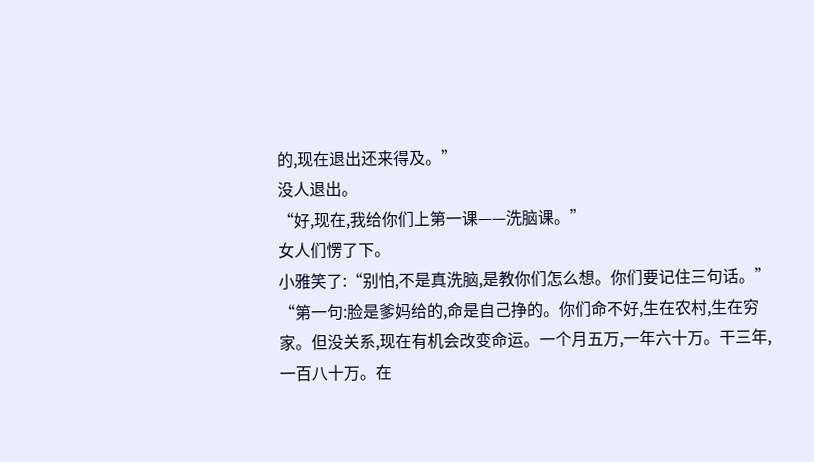的,现在退出还来得及。”
没人退出。
“好,现在,我给你们上第一课——洗脑课。”
女人们愣了下。
小雅笑了:“别怕,不是真洗脑,是教你们怎么想。你们要记住三句话。”
“第一句:脸是爹妈给的,命是自己挣的。你们命不好,生在农村,生在穷家。但没关系,现在有机会改变命运。一个月五万,一年六十万。干三年,一百八十万。在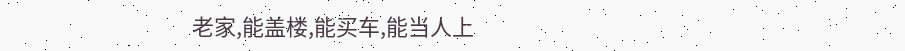老家,能盖楼,能买车,能当人上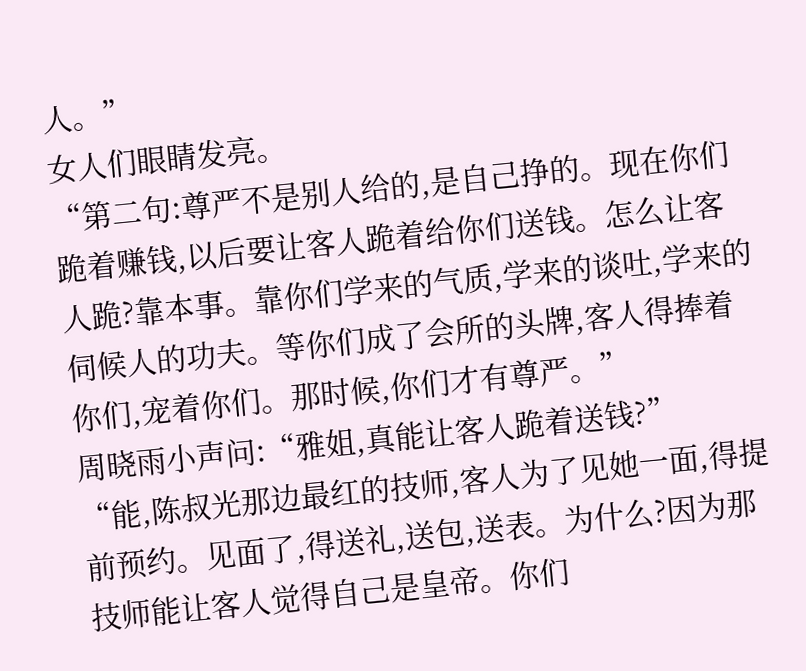人。”
女人们眼睛发亮。
“第二句:尊严不是别人给的,是自己挣的。现在你们跪着赚钱,以后要让客人跪着给你们送钱。怎么让客人跪?靠本事。靠你们学来的气质,学来的谈吐,学来的伺候人的功夫。等你们成了会所的头牌,客人得捧着你们,宠着你们。那时候,你们才有尊严。”
周晓雨小声问:“雅姐,真能让客人跪着送钱?”
“能,陈叔光那边最红的技师,客人为了见她一面,得提前预约。见面了,得送礼,送包,送表。为什么?因为那技师能让客人觉得自己是皇帝。你们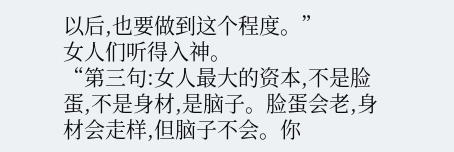以后,也要做到这个程度。”
女人们听得入神。
“第三句:女人最大的资本,不是脸蛋,不是身材,是脑子。脸蛋会老,身材会走样,但脑子不会。你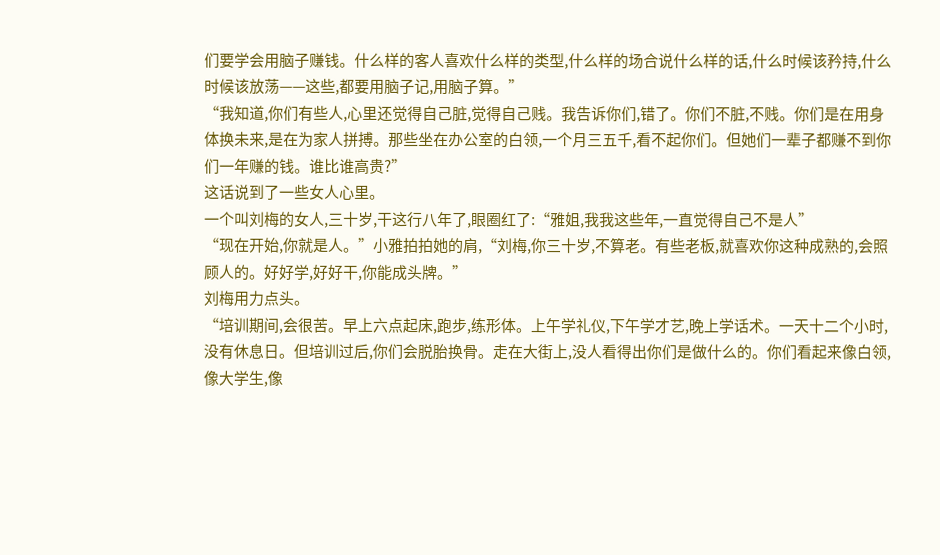们要学会用脑子赚钱。什么样的客人喜欢什么样的类型,什么样的场合说什么样的话,什么时候该矜持,什么时候该放荡——这些,都要用脑子记,用脑子算。”
“我知道,你们有些人,心里还觉得自己脏,觉得自己贱。我告诉你们,错了。你们不脏,不贱。你们是在用身体换未来,是在为家人拼搏。那些坐在办公室的白领,一个月三五千,看不起你们。但她们一辈子都赚不到你们一年赚的钱。谁比谁高贵?”
这话说到了一些女人心里。
一个叫刘梅的女人,三十岁,干这行八年了,眼圈红了:“雅姐,我我这些年,一直觉得自己不是人”
“现在开始,你就是人。”小雅拍拍她的肩,“刘梅,你三十岁,不算老。有些老板,就喜欢你这种成熟的,会照顾人的。好好学,好好干,你能成头牌。”
刘梅用力点头。
“培训期间,会很苦。早上六点起床,跑步,练形体。上午学礼仪,下午学才艺,晚上学话术。一天十二个小时,没有休息日。但培训过后,你们会脱胎换骨。走在大街上,没人看得出你们是做什么的。你们看起来像白领,像大学生,像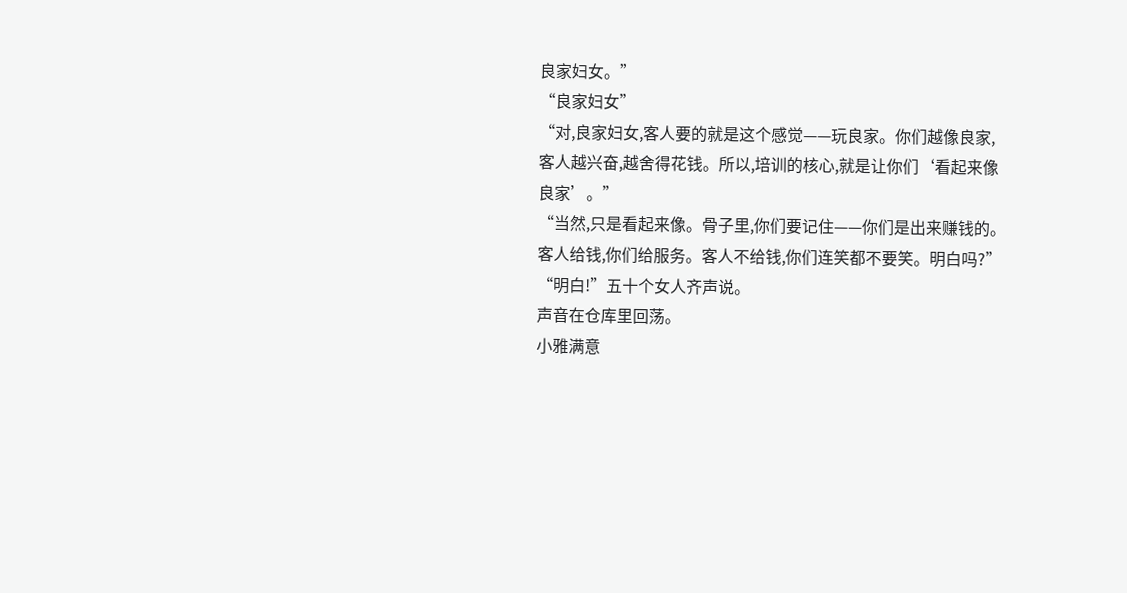良家妇女。”
“良家妇女”
“对,良家妇女,客人要的就是这个感觉——玩良家。你们越像良家,客人越兴奋,越舍得花钱。所以,培训的核心,就是让你们‘看起来像良家’。”
“当然,只是看起来像。骨子里,你们要记住——你们是出来赚钱的。客人给钱,你们给服务。客人不给钱,你们连笑都不要笑。明白吗?”
“明白!”五十个女人齐声说。
声音在仓库里回荡。
小雅满意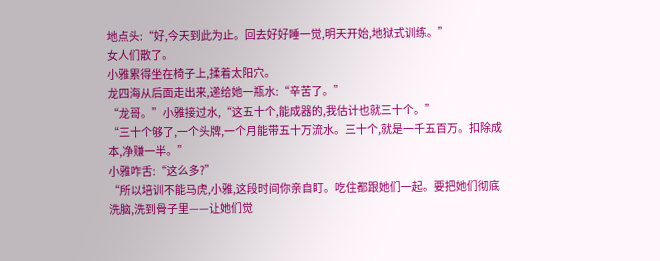地点头:“好,今天到此为止。回去好好睡一觉,明天开始,地狱式训练。”
女人们散了。
小雅累得坐在椅子上,揉着太阳穴。
龙四海从后面走出来,递给她一瓶水:“辛苦了。”
“龙哥。”小雅接过水,“这五十个,能成器的,我估计也就三十个。”
“三十个够了,一个头牌,一个月能带五十万流水。三十个,就是一千五百万。扣除成本,净赚一半。”
小雅咋舌:“这么多?”
“所以培训不能马虎,小雅,这段时间你亲自盯。吃住都跟她们一起。要把她们彻底洗脑,洗到骨子里——让她们觉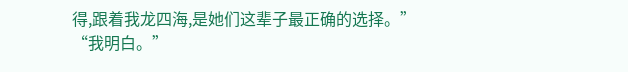得,跟着我龙四海,是她们这辈子最正确的选择。”
“我明白。”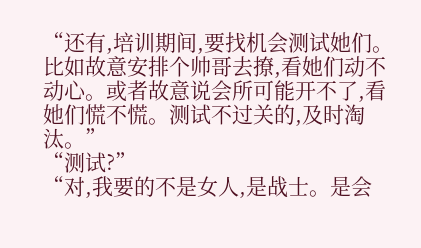“还有,培训期间,要找机会测试她们。比如故意安排个帅哥去撩,看她们动不动心。或者故意说会所可能开不了,看她们慌不慌。测试不过关的,及时淘汰。”
“测试?”
“对,我要的不是女人,是战士。是会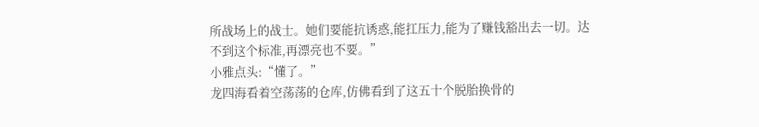所战场上的战士。她们要能抗诱惑,能扛压力,能为了赚钱豁出去一切。达不到这个标准,再漂亮也不要。”
小雅点头:“懂了。”
龙四海看着空荡荡的仓库,仿佛看到了这五十个脱胎换骨的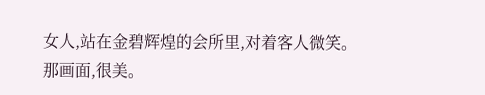女人,站在金碧辉煌的会所里,对着客人微笑。
那画面,很美。